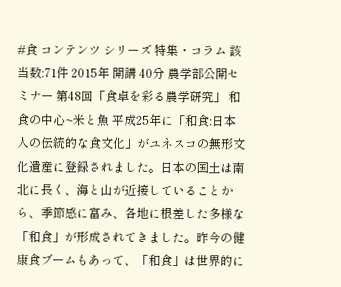#食 コンテンツ シリーズ 特集・コラム 該当数:71件 2015年 開講 40分 農学部公開セミナー 第48回「食卓を彩る農学研究」 和食の中心~米と魚 平成25年に「和食:日本人の伝統的な食文化」がユネスコの無形文化遺産に登録されました。日本の国土は南北に長く、海と山が近接していることから、季節感に富み、各地に根差した多様な「和食」が形成されてきました。昨今の健康食ブームもあって、「和食」は世界的に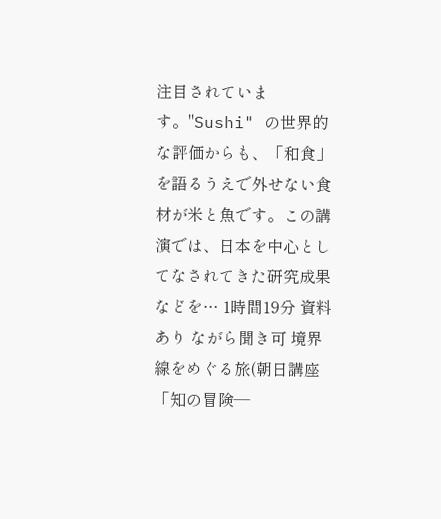注目されています。"Sushi" の世界的な評価からも、「和食」を語るうえで外せない食材が米と魚です。この講演では、日本を中心としてなされてきた研究成果などを… 1時間19分 資料あり ながら聞き可 境界線をめぐる旅(朝日講座「知の冒険—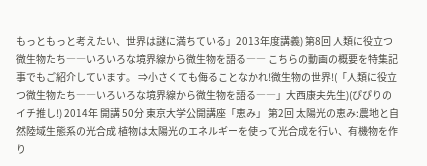もっともっと考えたい、世界は謎に満ちている」2013年度講義) 第8回 人類に役立つ微生物たち――いろいろな境界線から微生物を語る―― こちらの動画の概要を特集記事でもご紹介しています。 ⇒小さくても侮ることなかれ!微生物の世界!(「人類に役立つ微生物たち――いろいろな境界線から微生物を語る――」大西康夫先生)(ぴぴりのイチ推し!) 2014年 開講 50分 東京大学公開講座「恵み」 第2回 太陽光の恵み:農地と自然陸域生態系の光合成 植物は太陽光のエネルギーを使って光合成を行い、有機物を作り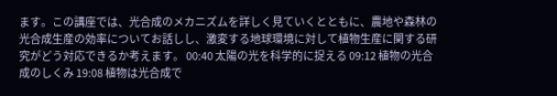ます。この講座では、光合成のメカニズムを詳しく見ていくとともに、農地や森林の光合成生産の効率についてお話しし、激変する地球環境に対して植物生産に関する研究がどう対応できるか考えます。 00:40 太陽の光を科学的に捉える 09:12 植物の光合成のしくみ 19:08 植物は光合成で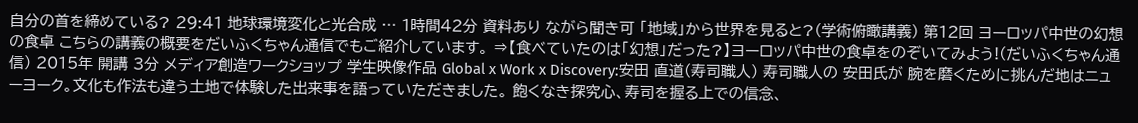自分の首を締めている? 29:41 地球環境変化と光合成 … 1時間42分 資料あり ながら聞き可 「地域」から世界を見ると?(学術俯瞰講義) 第12回 ヨーロッパ中世の幻想の食卓 こちらの講義の概要をだいふくちゃん通信でもご紹介しています。 ⇒【食べていたのは「幻想」だった?】ヨーロッパ中世の食卓をのぞいてみよう!(だいふくちゃん通信) 2015年 開講 3分 メディア創造ワークショップ 学生映像作品 Global x Work x Discovery:安田 直道(寿司職人) 寿司職人の 安田氏が 腕を磨くために挑んだ地はニューヨーク。文化も作法も違う土地で体験した出来事を語っていただきました。 飽くなき探究心、寿司を握る上での信念、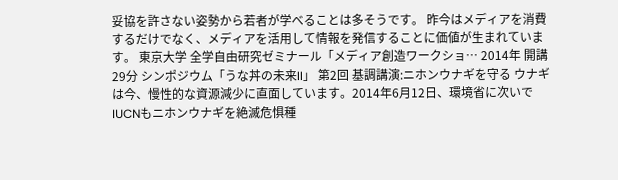妥協を許さない姿勢から若者が学べることは多そうです。 昨今はメディアを消費するだけでなく、メディアを活用して情報を発信することに価値が生まれています。 東京大学 全学自由研究ゼミナール「メディア創造ワークショ… 2014年 開講 29分 シンポジウム「うな丼の未来II」 第2回 基調講演:ニホンウナギを守る ウナギは今、慢性的な資源減少に直面しています。2014年6月12日、環境省に次いでIUCNもニホンウナギを絶滅危惧種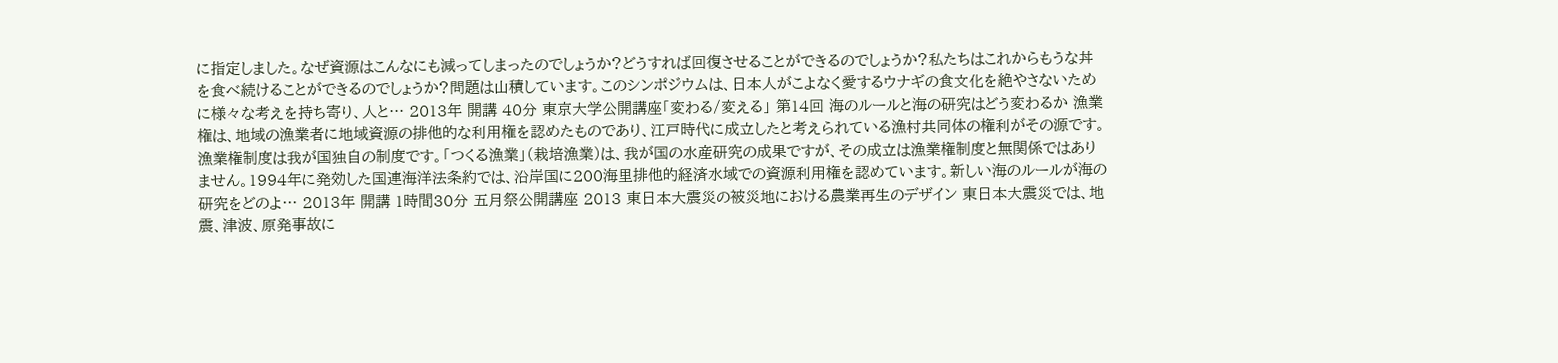に指定しました。なぜ資源はこんなにも減ってしまったのでしょうか?どうすれば回復させることができるのでしょうか?私たちはこれからもうな丼を食べ続けることができるのでしょうか?問題は山積しています。このシンポジウムは、日本人がこよなく愛するウナギの食文化を絶やさないために様々な考えを持ち寄り、人と… 2013年 開講 40分 東京大学公開講座「変わる/変える」 第14回 海のルールと海の研究はどう変わるか 漁業権は、地域の漁業者に地域資源の排他的な利用権を認めたものであり、江戸時代に成立したと考えられている漁村共同体の権利がその源です。漁業権制度は我が国独自の制度です。「つくる漁業」(栽培漁業)は、我が国の水産研究の成果ですが、その成立は漁業権制度と無関係ではありません。1994年に発効した国連海洋法条約では、沿岸国に200海里排他的経済水域での資源利用権を認めています。新しい海のルールが海の研究をどのよ… 2013年 開講 1時間30分 五月祭公開講座 2013 東日本大震災の被災地における農業再生のデザイン 東日本大震災では、地震、津波、原発事故に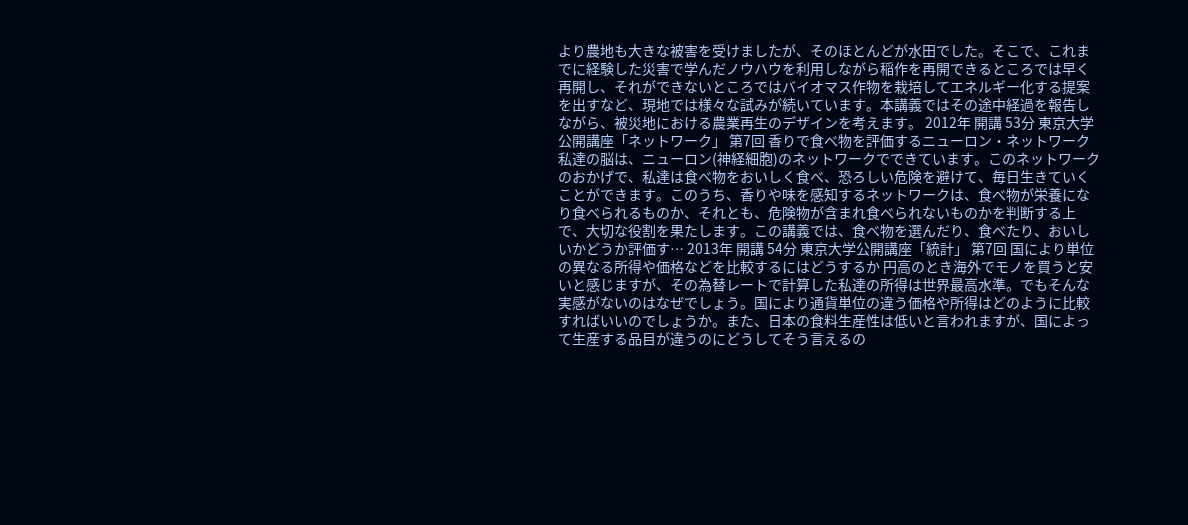より農地も大きな被害を受けましたが、そのほとんどが水田でした。そこで、これまでに経験した災害で学んだノウハウを利用しながら稲作を再開できるところでは早く再開し、それができないところではバイオマス作物を栽培してエネルギー化する提案を出すなど、現地では様々な試みが続いています。本講義ではその途中経過を報告しながら、被災地における農業再生のデザインを考えます。 2012年 開講 53分 東京大学公開講座「ネットワーク」 第7回 香りで食べ物を評価するニューロン・ネットワーク 私達の脳は、ニューロン(神経細胞)のネットワークでできています。このネットワークのおかげで、私達は食べ物をおいしく食べ、恐ろしい危険を避けて、毎日生きていくことができます。このうち、香りや味を感知するネットワークは、食べ物が栄養になり食べられるものか、それとも、危険物が含まれ食べられないものかを判断する上で、大切な役割を果たします。この講義では、食べ物を選んだり、食べたり、おいしいかどうか評価す… 2013年 開講 54分 東京大学公開講座「統計」 第7回 国により単位の異なる所得や価格などを比較するにはどうするか 円高のとき海外でモノを買うと安いと感じますが、その為替レートで計算した私達の所得は世界最高水準。でもそんな実感がないのはなぜでしょう。国により通貨単位の違う価格や所得はどのように比較すればいいのでしょうか。また、日本の食料生産性は低いと言われますが、国によって生産する品目が違うのにどうしてそう言えるの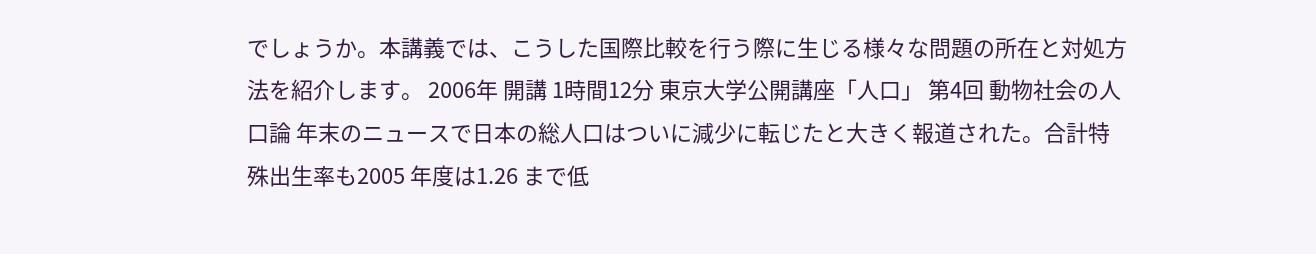でしょうか。本講義では、こうした国際比較を行う際に生じる様々な問題の所在と対処方法を紹介します。 2006年 開講 1時間12分 東京大学公開講座「人口」 第4回 動物社会の人口論 年末のニュースで日本の総人口はついに減少に転じたと大きく報道された。合計特殊出生率も2005 年度は1.26 まで低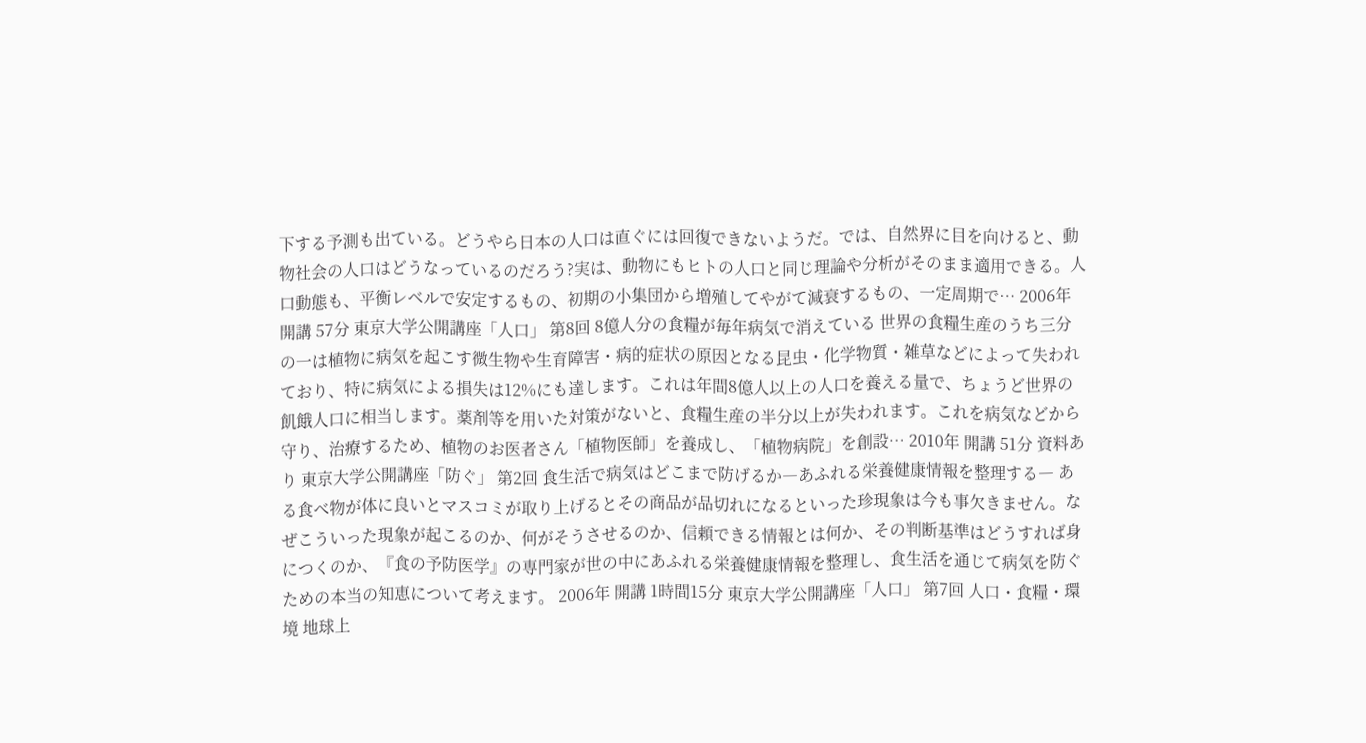下する予測も出ている。どうやら日本の人口は直ぐには回復できないようだ。では、自然界に目を向けると、動物社会の人口はどうなっているのだろう?実は、動物にもヒトの人口と同じ理論や分析がそのまま適用できる。人口動態も、平衡レベルで安定するもの、初期の小集団から増殖してやがて減衰するもの、一定周期で… 2006年 開講 57分 東京大学公開講座「人口」 第8回 8億人分の食糧が毎年病気で消えている 世界の食糧生産のうち三分の一は植物に病気を起こす微生物や生育障害・病的症状の原因となる昆虫・化学物質・雑草などによって失われており、特に病気による損失は12%にも達します。これは年間8億人以上の人口を養える量で、ちょうど世界の飢餓人口に相当します。薬剤等を用いた対策がないと、食糧生産の半分以上が失われます。これを病気などから守り、治療するため、植物のお医者さん「植物医師」を養成し、「植物病院」を創設… 2010年 開講 51分 資料あり 東京大学公開講座「防ぐ」 第2回 食生活で病気はどこまで防げるか―あふれる栄養健康情報を整理する― ある食べ物が体に良いとマスコミが取り上げるとその商品が品切れになるといった珍現象は今も事欠きません。なぜこういった現象が起こるのか、何がそうさせるのか、信頼できる情報とは何か、その判断基準はどうすれば身につくのか、『食の予防医学』の専門家が世の中にあふれる栄養健康情報を整理し、食生活を通じて病気を防ぐための本当の知恵について考えます。 2006年 開講 1時間15分 東京大学公開講座「人口」 第7回 人口・食糧・環境 地球上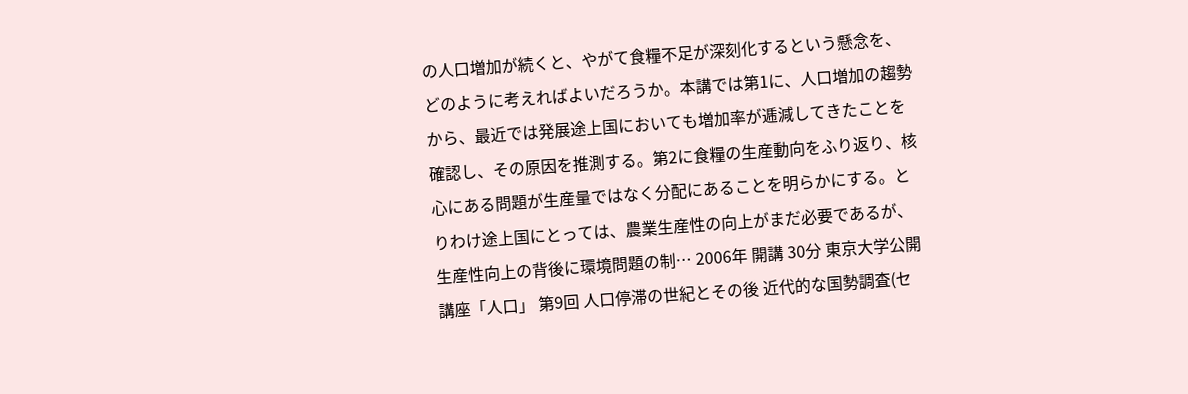の人口増加が続くと、やがて食糧不足が深刻化するという懸念を、どのように考えればよいだろうか。本講では第1に、人口増加の趨勢から、最近では発展途上国においても増加率が逓減してきたことを確認し、その原因を推測する。第2に食糧の生産動向をふり返り、核心にある問題が生産量ではなく分配にあることを明らかにする。とりわけ途上国にとっては、農業生産性の向上がまだ必要であるが、生産性向上の背後に環境問題の制… 2006年 開講 30分 東京大学公開講座「人口」 第9回 人口停滞の世紀とその後 近代的な国勢調査(セ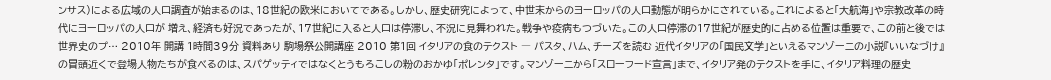ンサス)による広域の人口調査が始まるのは、18世紀の欧米においてである。しかし、歴史研究によって、中世末からのヨーロッパの人口動態が明らかにされている。これによると「大航海」や宗教改革の時代にヨーロッパの人口が 増え、経済も好況であったが、17世紀に入ると人口は停滞し、不況に見舞われた。戦争や疫病もつづいた。この人口停滞の17世紀が歴史的に占める位置は重要で、この前と後では世界史のプ… 2010年 開講 1時間39分 資料あり 駒場祭公開講座 2010 第1回 イタリアの食のテクスト ― パスタ、ハム、チーズを読む 近代イタリアの「国民文学」といえるマンゾーニの小説『いいなづけ』の冒頭近くで登場人物たちが食べるのは、スパゲッティではなくとうもろこしの粉のおかゆ「ポレンタ」です。マンゾーニから「スローフード宣言」まで、イタリア発のテクストを手に、イタリア料理の歴史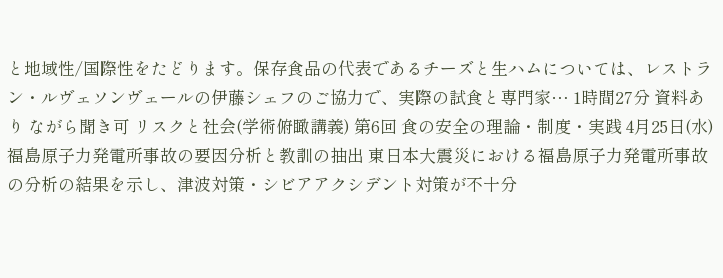と地域性/国際性をたどります。保存食品の代表であるチーズと生ハムについては、レストラン・ルヴェソンヴェールの伊藤シェフのご協力で、実際の試食と専門家… 1時間27分 資料あり ながら聞き可 リスクと社会(学術俯瞰講義) 第6回 食の安全の理論・制度・実践 4月25日(水) 福島原子力発電所事故の要因分析と教訓の抽出 東日本大震災における福島原子力発電所事故の分析の結果を示し、津波対策・シビアアクシデント対策が不十分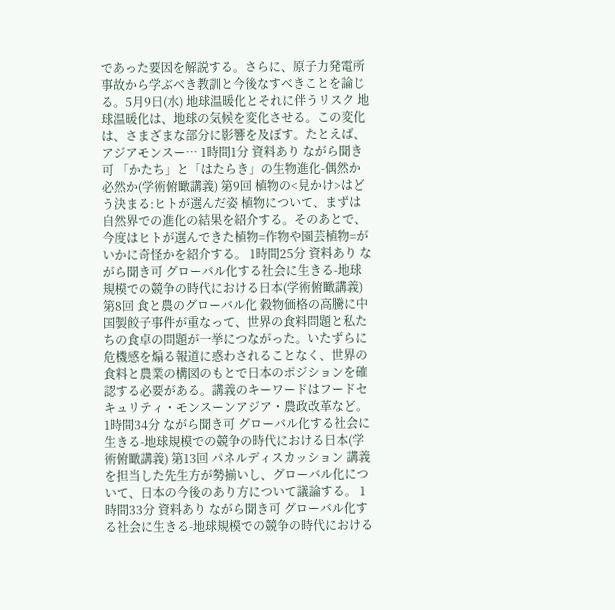であった要因を解説する。さらに、原子力発電所事故から学ぶべき教訓と今後なすべきことを論じる。5月9日(水) 地球温暖化とそれに伴うリスク 地球温暖化は、地球の気候を変化させる。この変化は、さまざまな部分に影響を及ぼす。たとえば、アジアモンスー… 1時間1分 資料あり ながら聞き可 「かたち」と「はたらき」の生物進化-偶然か必然か(学術俯瞰講義) 第9回 植物の<見かけ>はどう決まる:ヒトが選んだ姿 植物について、まずは自然界での進化の結果を紹介する。そのあとで、今度はヒトが選んできた植物=作物や園芸植物=がいかに奇怪かを紹介する。 1時間25分 資料あり ながら聞き可 グローバル化する社会に生きる-地球規模での競争の時代における日本(学術俯瞰講義) 第8回 食と農のグローバル化 穀物価格の高騰に中国製餃子事件が重なって、世界の食料問題と私たちの食卓の問題が一挙につながった。いたずらに危機感を煽る報道に惑わされることなく、世界の食料と農業の構図のもとで日本のポジションを確認する必要がある。講義のキーワードはフードセキュリティ・モンスーンアジア・農政改革など。 1時間34分 ながら聞き可 グローバル化する社会に生きる-地球規模での競争の時代における日本(学術俯瞰講義) 第13回 パネルディスカッション 講義を担当した先生方が勢揃いし、グローバル化について、日本の今後のあり方について議論する。 1時間33分 資料あり ながら聞き可 グローバル化する社会に生きる-地球規模での競争の時代における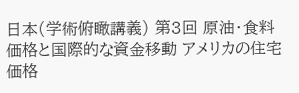日本(学術俯瞰講義) 第3回 原油・食料価格と国際的な資金移動 アメリカの住宅価格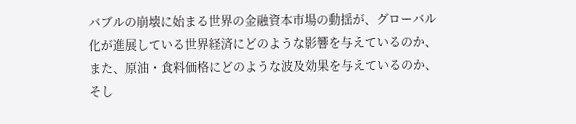バブルの崩壊に始まる世界の金融資本市場の動揺が、グローバル化が進展している世界経済にどのような影響を与えているのか、また、原油・食料価格にどのような波及効果を与えているのか、そし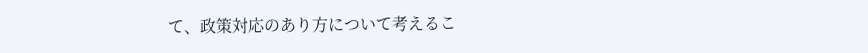て、政策対応のあり方について考えるこ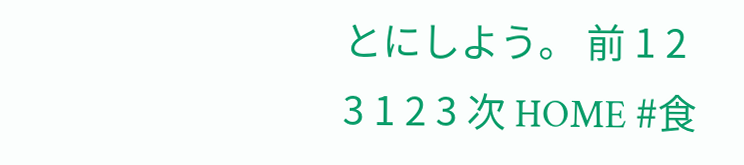とにしよう。 前 1 2 3 1 2 3 次 HOME #食